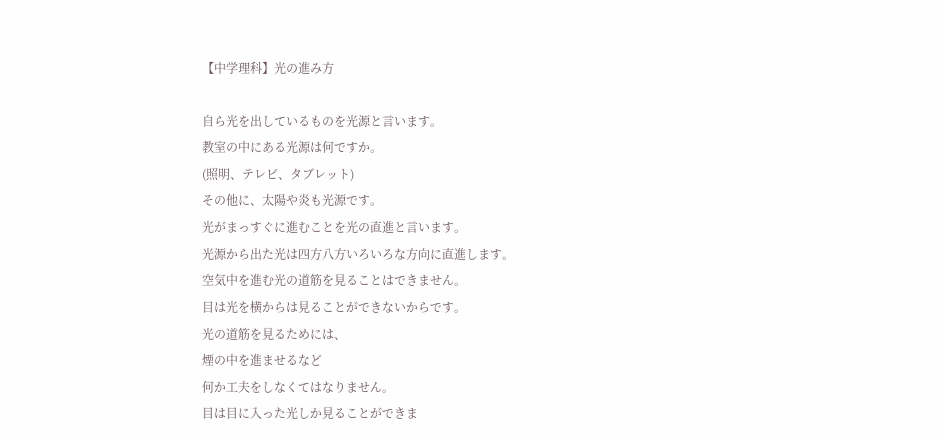【中学理科】光の進み方

自ら光を出しているものを光源と言います。
教室の中にある光源は何ですか。
(照明、テレビ、タブレット)
その他に、太陽や炎も光源です。
光がまっすぐに進むことを光の直進と言います。
光源から出た光は四方八方いろいろな方向に直進します。
空気中を進む光の道筋を見ることはできません。
目は光を横からは見ることができないからです。
光の道筋を見るためには、
煙の中を進ませるなど
何か工夫をしなくてはなりません。
目は目に入った光しか見ることができま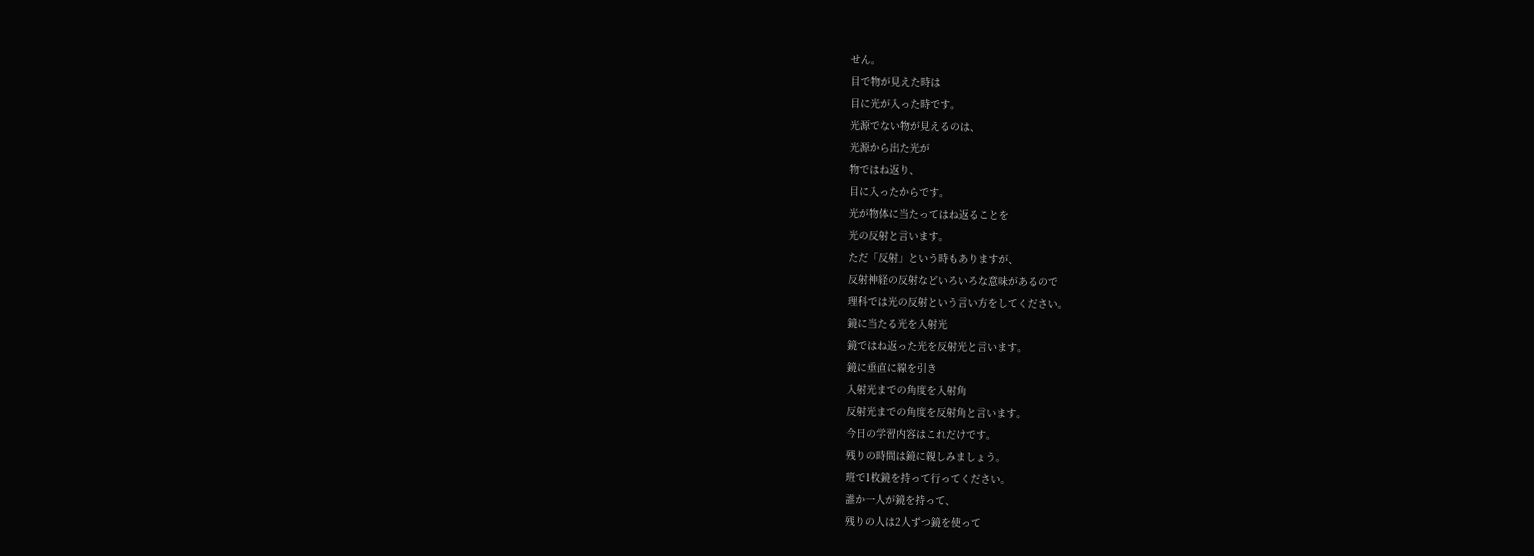せん。
目で物が見えた時は
目に光が入った時です。
光源でない物が見えるのは、
光源から出た光が
物ではね返り、
目に入ったからです。
光が物体に当たってはね返ることを
光の反射と言います。
ただ「反射」という時もありますが、
反射神経の反射などいろいろな意味があるので
理科では光の反射という言い方をしてください。
鏡に当たる光を入射光
鏡ではね返った光を反射光と言います。
鏡に垂直に線を引き
入射光までの角度を入射角
反射光までの角度を反射角と言います。
今日の学習内容はこれだけです。
残りの時間は鏡に親しみましょう。
班で1枚鏡を持って行ってください。
誰か一人が鏡を持って、
残りの人は2人ずつ鏡を使って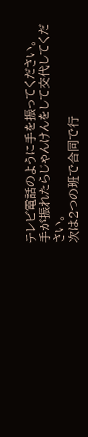テレビ電話のように手を振ってください。
手が振れたらじゃんけんをして交代してください。
次は2つの班で合同で行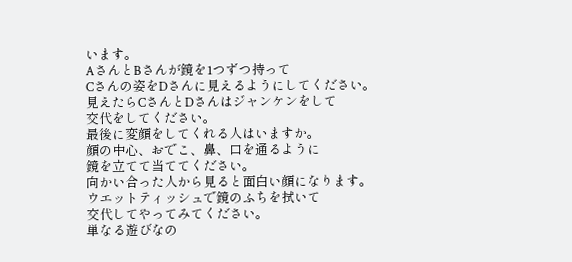います。
AさんとBさんが鏡を1つずつ持って
Cさんの姿をDさんに見えるようにしてください。
見えたらCさんとDさんはジャンケンをして
交代をしてください。
最後に変顔をしてくれる人はいますか。
顔の中心、おでこ、鼻、口を通るように
鏡を立てて当ててください。
向かい合った人から見ると面白い顔になります。
ウエットティッシュで鏡のふちを拭いて
交代してやってみてください。
単なる遊びなの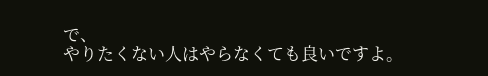で、
やりたくない人はやらなくても良いですよ。